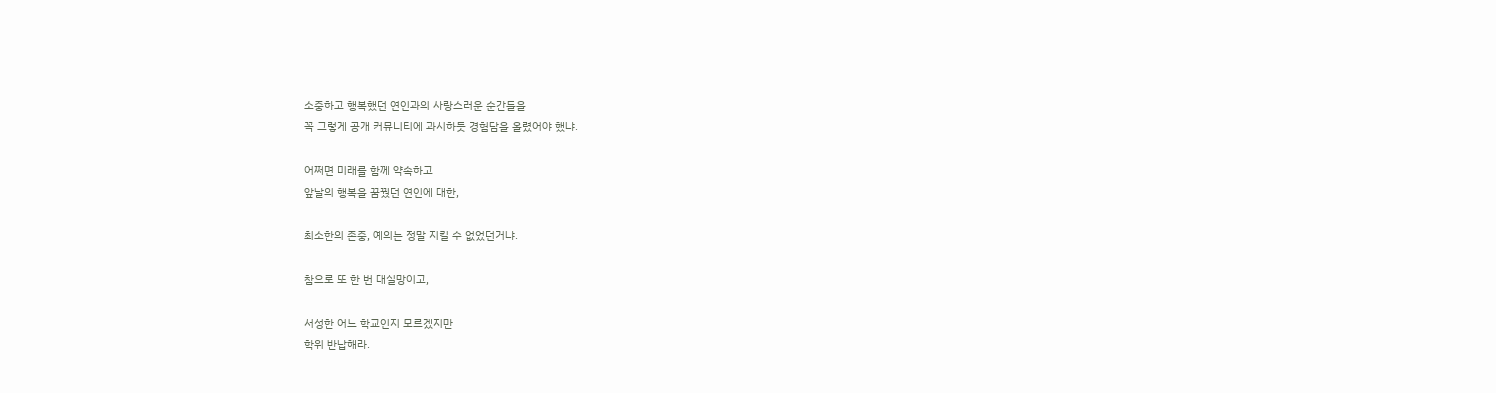소중하고 행복했던 연인과의 사랑스러운 순간들을
꼭 그렇게 공개 커뮤니티에 과시하듯 경험담을 올렸어야 했냐.

어쩌면 미래를 함께 약속하고
앞날의 행복을 꿈꿨던 연인에 대한,

최소한의 존중, 예의는 정말 지킬 수 없었던거냐.

참으로 또 한 번 대실망이고,

서성한 어느 학교인지 모르겠지만
학위 반납해라.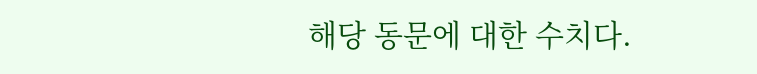해당 동문에 대한 수치다.